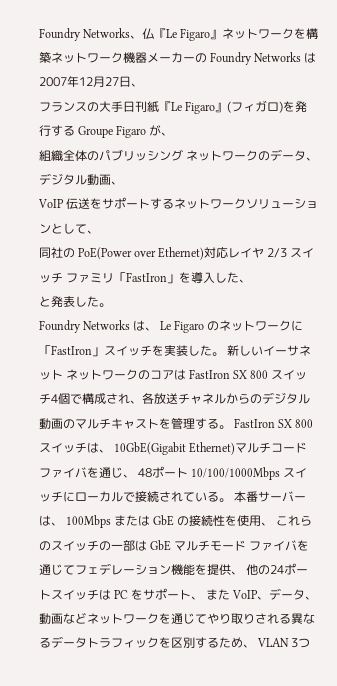Foundry Networks、仏『Le Figaro』ネットワークを構築ネットワーク機器メーカーの Foundry Networks は2007年12月27日、
フランスの大手日刊紙『Le Figaro』(フィガロ)を発行する Groupe Figaro が、
組織全体のパブリッシング ネットワークのデータ、デジタル動画、
VoIP 伝送をサポートするネットワークソリューションとして、
同社の PoE(Power over Ethernet)対応レイヤ 2/3 スイッチ ファミリ「FastIron」を導入した、
と発表した。
Foundry Networks は、 Le Figaro のネットワークに「FastIron」スイッチを実装した。 新しいイーサネット ネットワークのコアは FastIron SX 800 スイッチ4個で構成され、各放送チャネルからのデジタル動画のマルチキャストを管理する。 FastIron SX 800スイッチは、 10GbE(Gigabit Ethernet)マルチコード ファイバを通じ、 48ポート 10/100/1000Mbps スイッチにローカルで接続されている。 本番サーバーは、 100Mbps または GbE の接続性を使用、 これらのスイッチの一部は GbE マルチモード ファイバを通じてフェデレーション機能を提供、 他の24ポートスイッチは PC をサポート、 また VoIP、データ、動画などネットワークを通じてやり取りされる異なるデータトラフィックを区別するため、 VLAN 3つ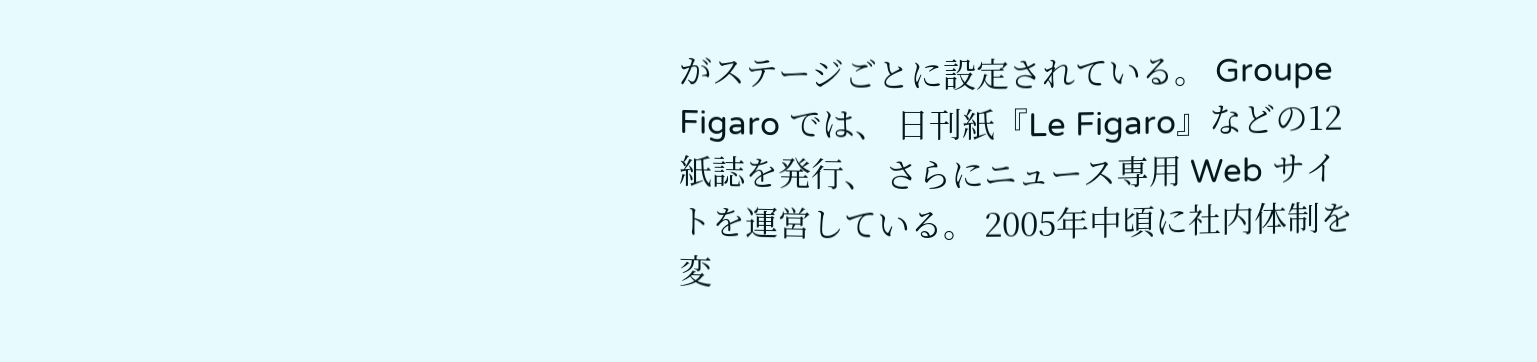がステージごとに設定されている。 Groupe Figaro では、 日刊紙『Le Figaro』などの12紙誌を発行、 さらにニュース専用 Web サイトを運営している。 2005年中頃に社内体制を変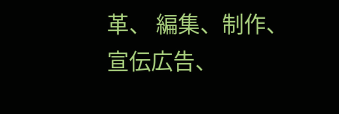革、 編集、制作、宣伝広告、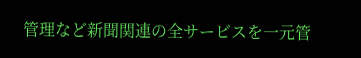管理など新聞関連の全サービスを一元管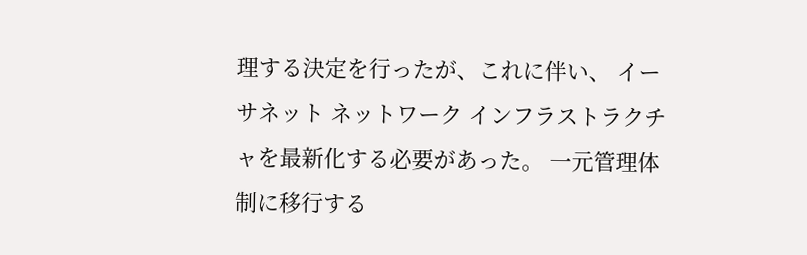理する決定を行ったが、これに伴い、 イーサネット ネットワーク インフラストラクチャを最新化する必要があった。 一元管理体制に移行する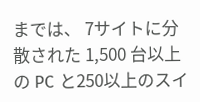までは、 7サイトに分散された 1,500 台以上の PC と250以上のスイ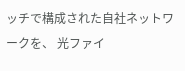ッチで構成された自社ネットワークを、 光ファイ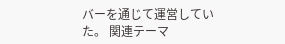バーを通じて運営していた。 関連テーマ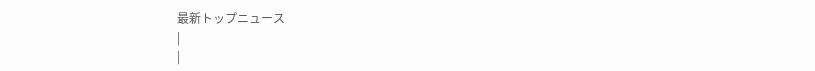最新トップニュース
|
|